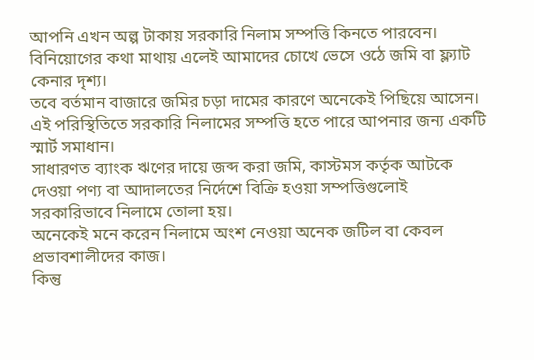আপনি এখন অল্প টাকায় সরকারি নিলাম সম্পত্তি কিনতে পারবেন। বিনিয়োগের কথা মাথায় এলেই আমাদের চোখে ভেসে ওঠে জমি বা ফ্ল্যাট কেনার দৃশ্য।
তবে বর্তমান বাজারে জমির চড়া দামের কারণে অনেকেই পিছিয়ে আসেন।
এই পরিস্থিতিতে সরকারি নিলামের সম্পত্তি হতে পারে আপনার জন্য একটি স্মার্ট সমাধান।
সাধারণত ব্যাংক ঋণের দায়ে জব্দ করা জমি, কাস্টমস কর্তৃক আটকে দেওয়া পণ্য বা আদালতের নির্দেশে বিক্রি হওয়া সম্পত্তিগুলোই সরকারিভাবে নিলামে তোলা হয়।
অনেকেই মনে করেন নিলামে অংশ নেওয়া অনেক জটিল বা কেবল প্রভাবশালীদের কাজ।
কিন্তু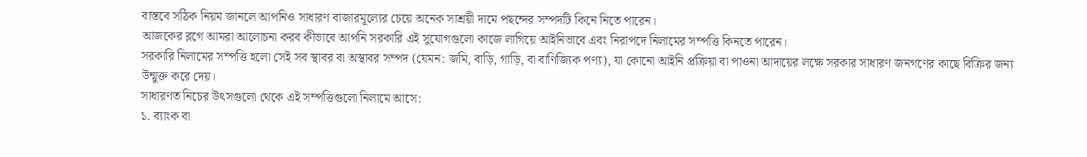বাস্তবে সঠিক নিয়ম জানলে আপনিও সাধারণ বাজারমূল্যের চেয়ে অনেক সাশ্রয়ী দামে পছন্দের সম্পদটি কিনে নিতে পারেন।
আজকের ব্লগে আমরা আলোচনা করব কীভাবে আপনি সরকারি এই সুযোগগুলো কাজে লাগিয়ে আইনিভাবে এবং নিরাপদে নিলামের সম্পত্তি কিনতে পারেন।
সরকারি নিলামের সম্পত্তি হলো সেই সব স্থাবর বা অস্থাবর সম্পদ (যেমন: জমি, বাড়ি, গাড়ি, বা বাণিজ্যিক পণ্য), যা কোনো আইনি প্রক্রিয়া বা পাওনা আদায়ের লক্ষে সরকার সাধারণ জনগণের কাছে বিক্রির জন্য উন্মুক্ত করে দেয়।
সাধারণত নিচের উৎসগুলো থেকে এই সম্পত্তিগুলো নিলামে আসে:
১. ব্যাংক বা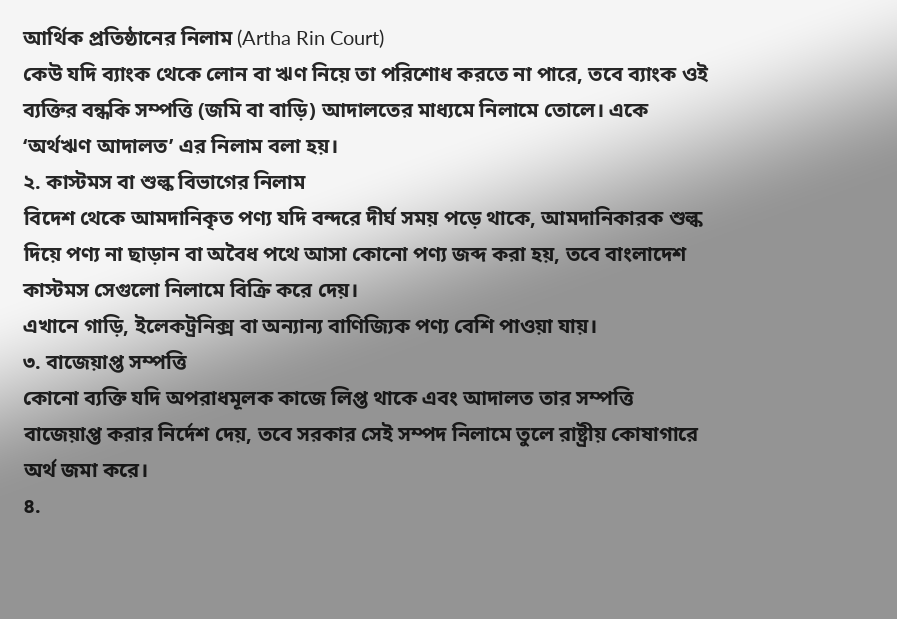আর্থিক প্রতিষ্ঠানের নিলাম (Artha Rin Court)
কেউ যদি ব্যাংক থেকে লোন বা ঋণ নিয়ে তা পরিশোধ করতে না পারে, তবে ব্যাংক ওই ব্যক্তির বন্ধকি সম্পত্তি (জমি বা বাড়ি) আদালতের মাধ্যমে নিলামে তোলে। একে ‘অর্থঋণ আদালত’ এর নিলাম বলা হয়।
২. কাস্টমস বা শুল্ক বিভাগের নিলাম
বিদেশ থেকে আমদানিকৃত পণ্য যদি বন্দরে দীর্ঘ সময় পড়ে থাকে, আমদানিকারক শুল্ক দিয়ে পণ্য না ছাড়ান বা অবৈধ পথে আসা কোনো পণ্য জব্দ করা হয়, তবে বাংলাদেশ কাস্টমস সেগুলো নিলামে বিক্রি করে দেয়।
এখানে গাড়ি, ইলেকট্রনিক্স বা অন্যান্য বাণিজ্যিক পণ্য বেশি পাওয়া যায়।
৩. বাজেয়াপ্ত সম্পত্তি
কোনো ব্যক্তি যদি অপরাধমূলক কাজে লিপ্ত থাকে এবং আদালত তার সম্পত্তি বাজেয়াপ্ত করার নির্দেশ দেয়, তবে সরকার সেই সম্পদ নিলামে তুলে রাষ্ট্রীয় কোষাগারে অর্থ জমা করে।
৪.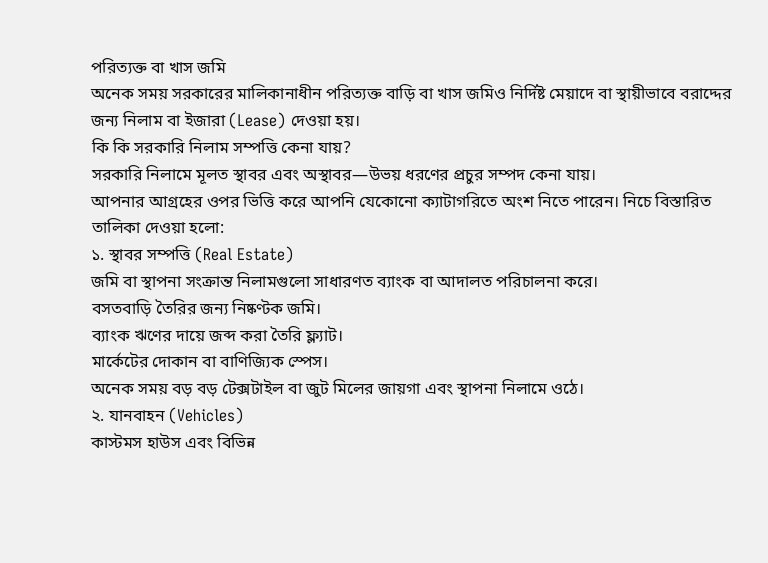পরিত্যক্ত বা খাস জমি
অনেক সময় সরকারের মালিকানাধীন পরিত্যক্ত বাড়ি বা খাস জমিও নির্দিষ্ট মেয়াদে বা স্থায়ীভাবে বরাদ্দের জন্য নিলাম বা ইজারা (Lease) দেওয়া হয়।
কি কি সরকারি নিলাম সম্পত্তি কেনা যায়?
সরকারি নিলামে মূলত স্থাবর এবং অস্থাবর—উভয় ধরণের প্রচুর সম্পদ কেনা যায়।
আপনার আগ্রহের ওপর ভিত্তি করে আপনি যেকোনো ক্যাটাগরিতে অংশ নিতে পারেন। নিচে বিস্তারিত তালিকা দেওয়া হলো:
১. স্থাবর সম্পত্তি (Real Estate)
জমি বা স্থাপনা সংক্রান্ত নিলামগুলো সাধারণত ব্যাংক বা আদালত পরিচালনা করে।
বসতবাড়ি তৈরির জন্য নিষ্কণ্টক জমি।
ব্যাংক ঋণের দায়ে জব্দ করা তৈরি ফ্ল্যাট।
মার্কেটের দোকান বা বাণিজ্যিক স্পেস।
অনেক সময় বড় বড় টেক্সটাইল বা জুট মিলের জায়গা এবং স্থাপনা নিলামে ওঠে।
২. যানবাহন (Vehicles)
কাস্টমস হাউস এবং বিভিন্ন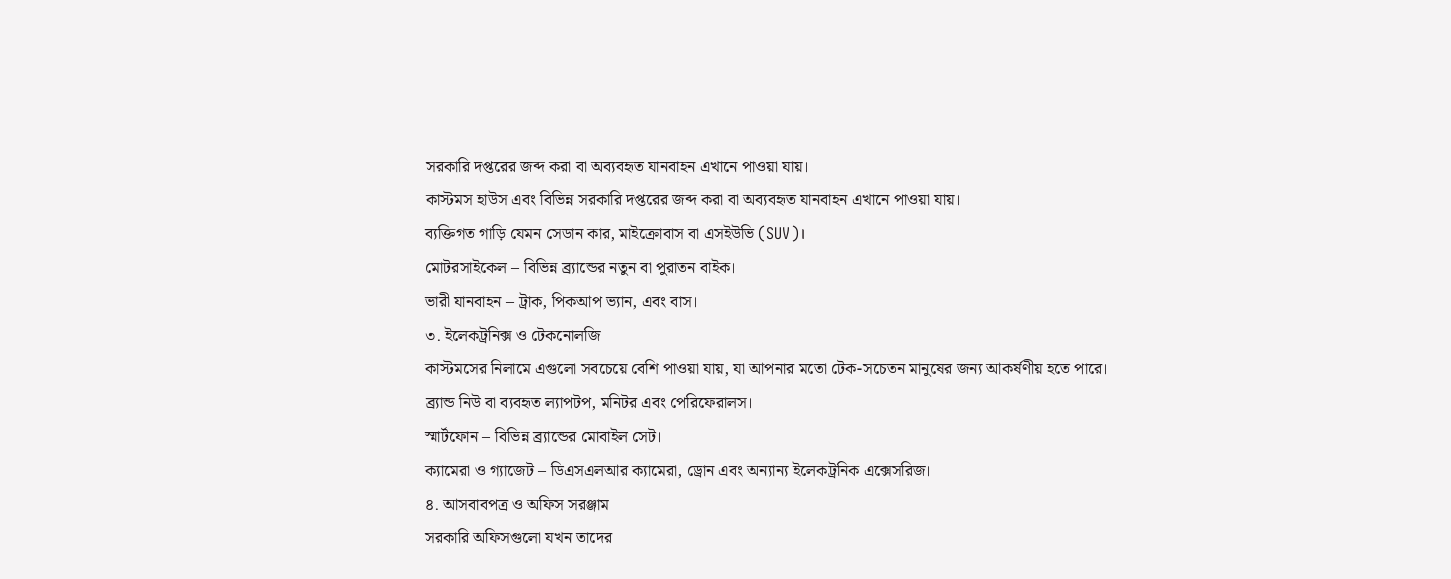সরকারি দপ্তরের জব্দ করা বা অব্যবহৃত যানবাহন এখানে পাওয়া যায়।
কাস্টমস হাউস এবং বিভিন্ন সরকারি দপ্তরের জব্দ করা বা অব্যবহৃত যানবাহন এখানে পাওয়া যায়।
ব্যক্তিগত গাড়ি যেমন সেডান কার, মাইক্রোবাস বা এসইউভি (SUV)।
মোটরসাইকেল – বিভিন্ন ব্র্যান্ডের নতুন বা পুরাতন বাইক।
ভারী যানবাহন – ট্রাক, পিকআপ ভ্যান, এবং বাস।
৩. ইলেকট্রনিক্স ও টেকনোলজি
কাস্টমসের নিলামে এগুলো সবচেয়ে বেশি পাওয়া যায়, যা আপনার মতো টেক-সচেতন মানুষের জন্য আকর্ষণীয় হতে পারে।
ব্র্যান্ড নিউ বা ব্যবহৃত ল্যাপটপ, মনিটর এবং পেরিফেরালস।
স্মার্টফোন – বিভিন্ন ব্র্যান্ডের মোবাইল সেট।
ক্যামেরা ও গ্যাজেট – ডিএসএলআর ক্যামেরা, ড্রোন এবং অন্যান্য ইলেকট্রনিক এক্সেসরিজ।
৪. আসবাবপত্র ও অফিস সরঞ্জাম
সরকারি অফিসগুলো যখন তাদের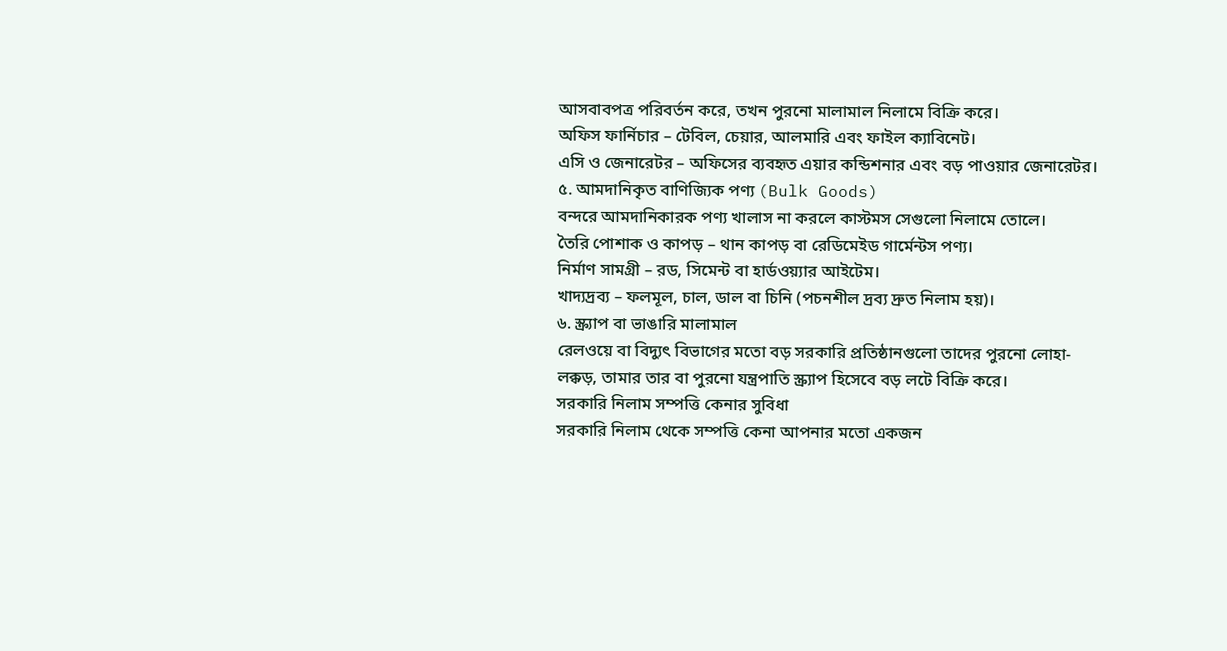আসবাবপত্র পরিবর্তন করে, তখন পুরনো মালামাল নিলামে বিক্রি করে।
অফিস ফার্নিচার – টেবিল, চেয়ার, আলমারি এবং ফাইল ক্যাবিনেট।
এসি ও জেনারেটর – অফিসের ব্যবহৃত এয়ার কন্ডিশনার এবং বড় পাওয়ার জেনারেটর।
৫. আমদানিকৃত বাণিজ্যিক পণ্য (Bulk Goods)
বন্দরে আমদানিকারক পণ্য খালাস না করলে কাস্টমস সেগুলো নিলামে তোলে।
তৈরি পোশাক ও কাপড় – থান কাপড় বা রেডিমেইড গার্মেন্টস পণ্য।
নির্মাণ সামগ্রী – রড, সিমেন্ট বা হার্ডওয়্যার আইটেম।
খাদ্যদ্রব্য – ফলমূল, চাল, ডাল বা চিনি (পচনশীল দ্রব্য দ্রুত নিলাম হয়)।
৬. স্ক্র্যাপ বা ভাঙারি মালামাল
রেলওয়ে বা বিদ্যুৎ বিভাগের মতো বড় সরকারি প্রতিষ্ঠানগুলো তাদের পুরনো লোহা-লক্কড়, তামার তার বা পুরনো যন্ত্রপাতি স্ক্র্যাপ হিসেবে বড় লটে বিক্রি করে।
সরকারি নিলাম সম্পত্তি কেনার সুবিধা
সরকারি নিলাম থেকে সম্পত্তি কেনা আপনার মতো একজন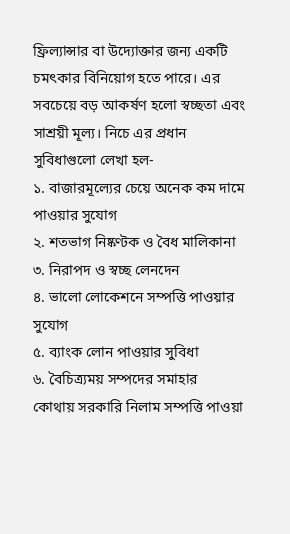ফ্রিল্যান্সার বা উদ্যোক্তার জন্য একটি চমৎকার বিনিয়োগ হতে পারে। এর সবচেয়ে বড় আকর্ষণ হলো স্বচ্ছতা এবং সাশ্রয়ী মূল্য। নিচে এর প্রধান সুবিধাগুলো লেখা হল-
১. বাজারমূল্যের চেয়ে অনেক কম দামে পাওয়ার সুযোগ
২. শতভাগ নিষ্কণ্টক ও বৈধ মালিকানা
৩. নিরাপদ ও স্বচ্ছ লেনদেন
৪. ভালো লোকেশনে সম্পত্তি পাওয়ার সুযোগ
৫. ব্যাংক লোন পাওয়ার সুবিধা
৬. বৈচিত্র্যময় সম্পদের সমাহার
কোথায় সরকারি নিলাম সম্পত্তি পাওয়া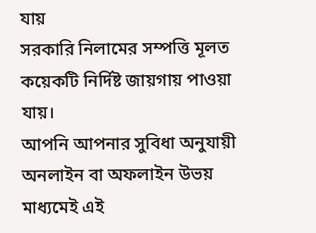যায়
সরকারি নিলামের সম্পত্তি মূলত কয়েকটি নির্দিষ্ট জায়গায় পাওয়া যায়।
আপনি আপনার সুবিধা অনুযায়ী অনলাইন বা অফলাইন উভয় মাধ্যমেই এই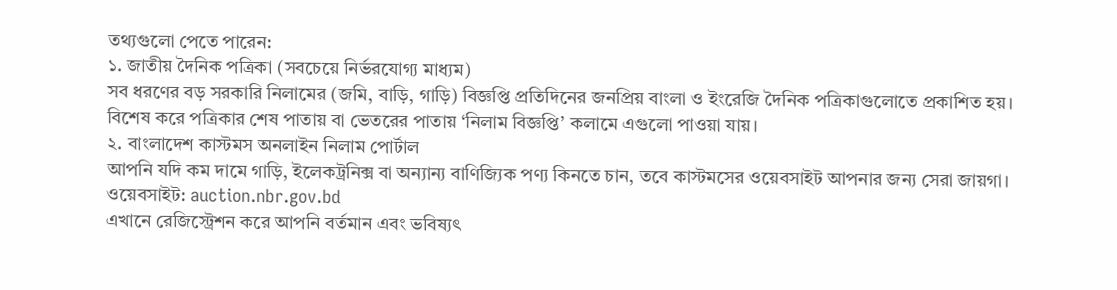তথ্যগুলো পেতে পারেন:
১. জাতীয় দৈনিক পত্রিকা (সবচেয়ে নির্ভরযোগ্য মাধ্যম)
সব ধরণের বড় সরকারি নিলামের (জমি, বাড়ি, গাড়ি) বিজ্ঞপ্তি প্রতিদিনের জনপ্রিয় বাংলা ও ইংরেজি দৈনিক পত্রিকাগুলোতে প্রকাশিত হয়।
বিশেষ করে পত্রিকার শেষ পাতায় বা ভেতরের পাতায় ‘নিলাম বিজ্ঞপ্তি’ কলামে এগুলো পাওয়া যায়।
২. বাংলাদেশ কাস্টমস অনলাইন নিলাম পোর্টাল
আপনি যদি কম দামে গাড়ি, ইলেকট্রনিক্স বা অন্যান্য বাণিজ্যিক পণ্য কিনতে চান, তবে কাস্টমসের ওয়েবসাইট আপনার জন্য সেরা জায়গা।
ওয়েবসাইট: auction.nbr.gov.bd
এখানে রেজিস্ট্রেশন করে আপনি বর্তমান এবং ভবিষ্যৎ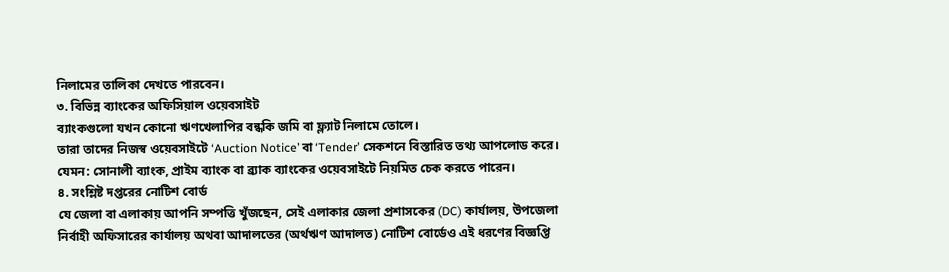নিলামের তালিকা দেখতে পারবেন।
৩. বিভিন্ন ব্যাংকের অফিসিয়াল ওয়েবসাইট
ব্যাংকগুলো যখন কোনো ঋণখেলাপির বন্ধকি জমি বা ফ্ল্যাট নিলামে তোলে।
তারা তাদের নিজস্ব ওয়েবসাইটে ‘Auction Notice’ বা ‘Tender’ সেকশনে বিস্তারিত তথ্য আপলোড করে।
যেমন: সোনালী ব্যাংক, প্রাইম ব্যাংক বা ব্র্যাক ব্যাংকের ওয়েবসাইটে নিয়মিত চেক করতে পারেন।
৪. সংশ্লিষ্ট দপ্তরের নোটিশ বোর্ড
যে জেলা বা এলাকায় আপনি সম্পত্তি খুঁজছেন, সেই এলাকার জেলা প্রশাসকের (DC) কার্যালয়, উপজেলা নির্বাহী অফিসারের কার্যালয় অথবা আদালতের (অর্থঋণ আদালত) নোটিশ বোর্ডেও এই ধরণের বিজ্ঞপ্তি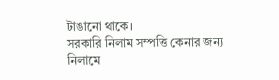টাঙানো থাকে।
সরকারি নিলাম সম্পত্তি কেনার জন্য নিলামে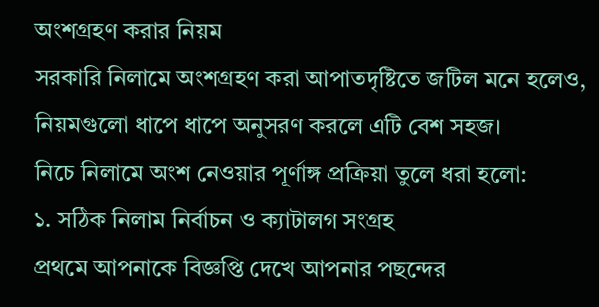অংশগ্রহণ করার নিয়ম
সরকারি নিলামে অংশগ্রহণ করা আপাতদৃষ্টিতে জটিল মনে হলেও, নিয়মগুলো ধাপে ধাপে অনুসরণ করলে এটি বেশ সহজ।
নিচে নিলামে অংশ নেওয়ার পূর্ণাঙ্গ প্রক্রিয়া তুলে ধরা হলো:
১. সঠিক নিলাম নির্বাচন ও ক্যাটালগ সংগ্রহ
প্রথমে আপনাকে বিজ্ঞপ্তি দেখে আপনার পছন্দের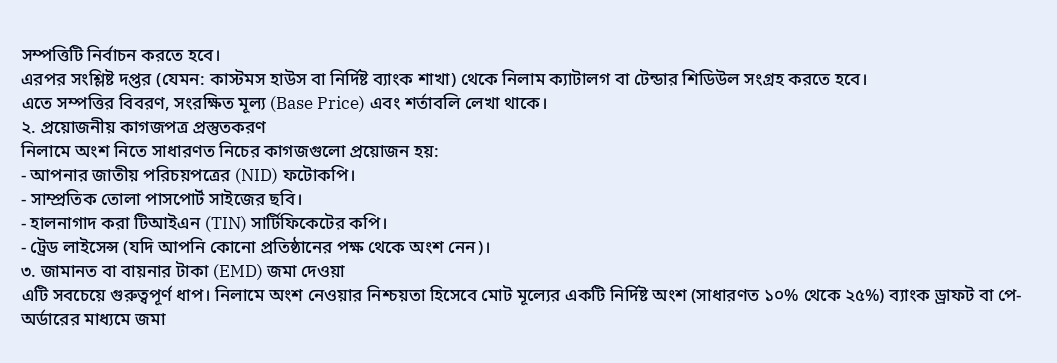সম্পত্তিটি নির্বাচন করতে হবে।
এরপর সংশ্লিষ্ট দপ্তর (যেমন: কাস্টমস হাউস বা নির্দিষ্ট ব্যাংক শাখা) থেকে নিলাম ক্যাটালগ বা টেন্ডার শিডিউল সংগ্রহ করতে হবে।
এতে সম্পত্তির বিবরণ, সংরক্ষিত মূল্য (Base Price) এবং শর্তাবলি লেখা থাকে।
২. প্রয়োজনীয় কাগজপত্র প্রস্তুতকরণ
নিলামে অংশ নিতে সাধারণত নিচের কাগজগুলো প্রয়োজন হয়:
- আপনার জাতীয় পরিচয়পত্রের (NID) ফটোকপি।
- সাম্প্রতিক তোলা পাসপোর্ট সাইজের ছবি।
- হালনাগাদ করা টিআইএন (TIN) সার্টিফিকেটের কপি।
- ট্রেড লাইসেন্স (যদি আপনি কোনো প্রতিষ্ঠানের পক্ষ থেকে অংশ নেন)।
৩. জামানত বা বায়নার টাকা (EMD) জমা দেওয়া
এটি সবচেয়ে গুরুত্বপূর্ণ ধাপ। নিলামে অংশ নেওয়ার নিশ্চয়তা হিসেবে মোট মূল্যের একটি নির্দিষ্ট অংশ (সাধারণত ১০% থেকে ২৫%) ব্যাংক ড্রাফট বা পে-অর্ডারের মাধ্যমে জমা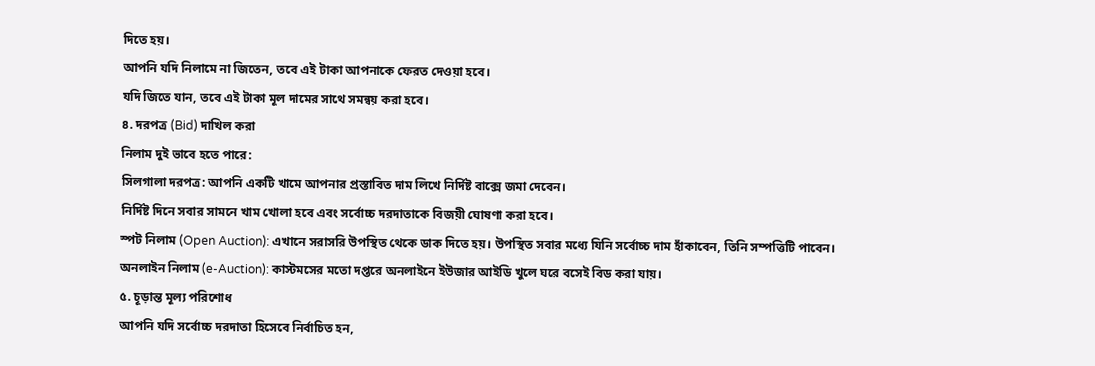দিতে হয়।
আপনি যদি নিলামে না জিতেন, তবে এই টাকা আপনাকে ফেরত দেওয়া হবে।
যদি জিতে যান, তবে এই টাকা মূল দামের সাথে সমন্বয় করা হবে।
৪. দরপত্র (Bid) দাখিল করা
নিলাম দুই ভাবে হতে পারে:
সিলগালা দরপত্র: আপনি একটি খামে আপনার প্রস্তাবিত দাম লিখে নির্দিষ্ট বাক্সে জমা দেবেন।
নির্দিষ্ট দিনে সবার সামনে খাম খোলা হবে এবং সর্বোচ্চ দরদাতাকে বিজয়ী ঘোষণা করা হবে।
স্পট নিলাম (Open Auction): এখানে সরাসরি উপস্থিত থেকে ডাক দিতে হয়। উপস্থিত সবার মধ্যে যিনি সর্বোচ্চ দাম হাঁকাবেন, তিনি সম্পত্তিটি পাবেন।
অনলাইন নিলাম (e-Auction): কাস্টমসের মতো দপ্তরে অনলাইনে ইউজার আইডি খুলে ঘরে বসেই বিড করা যায়।
৫. চূড়ান্ত মূল্য পরিশোধ
আপনি যদি সর্বোচ্চ দরদাতা হিসেবে নির্বাচিত হন,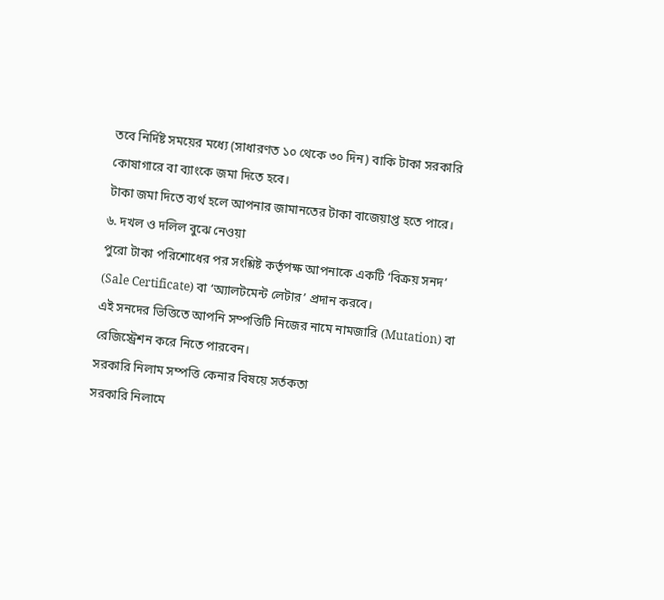তবে নির্দিষ্ট সময়ের মধ্যে (সাধারণত ১০ থেকে ৩০ দিন) বাকি টাকা সরকারি কোষাগারে বা ব্যাংকে জমা দিতে হবে।
টাকা জমা দিতে ব্যর্থ হলে আপনার জামানতের টাকা বাজেয়াপ্ত হতে পারে।
৬. দখল ও দলিল বুঝে নেওয়া
পুরো টাকা পরিশোধের পর সংশ্লিষ্ট কর্তৃপক্ষ আপনাকে একটি ‘বিক্রয় সনদ’ (Sale Certificate) বা ‘অ্যালটমেন্ট লেটার’ প্রদান করবে।
এই সনদের ভিত্তিতে আপনি সম্পত্তিটি নিজের নামে নামজারি (Mutation) বা রেজিস্ট্রেশন করে নিতে পারবেন।
সরকারি নিলাম সম্পত্তি কেনার বিষয়ে সর্তকতা
সরকারি নিলামে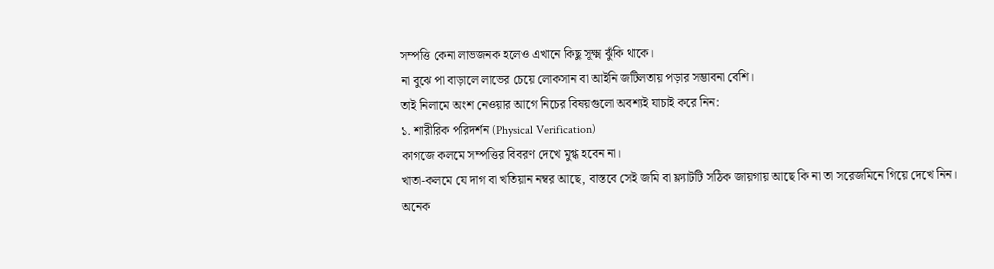সম্পত্তি কেনা লাভজনক হলেও এখানে কিছু সূক্ষ্ম ঝুঁকি থাকে।
না বুঝে পা বাড়ালে লাভের চেয়ে লোকসান বা আইনি জটিলতায় পড়ার সম্ভাবনা বেশি।
তাই নিলামে অংশ নেওয়ার আগে নিচের বিষয়গুলো অবশ্যই যাচাই করে নিন:
১. শারীরিক পরিদর্শন (Physical Verification)
কাগজে কলমে সম্পত্তির বিবরণ দেখে মুগ্ধ হবেন না।
খাতা-কলমে যে দাগ বা খতিয়ান নম্বর আছে, বাস্তবে সেই জমি বা ফ্ল্যাটটি সঠিক জায়গায় আছে কি না তা সরেজমিনে গিয়ে দেখে নিন।
অনেক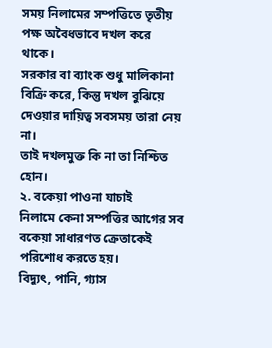সময় নিলামের সম্পত্তিতে তৃতীয় পক্ষ অবৈধভাবে দখল করে থাকে।
সরকার বা ব্যাংক শুধু মালিকানা বিক্রি করে, কিন্তু দখল বুঝিয়ে দেওয়ার দায়িত্ব সবসময় তারা নেয় না।
তাই দখলমুক্ত কি না তা নিশ্চিত হোন।
২. বকেয়া পাওনা যাচাই
নিলামে কেনা সম্পত্তির আগের সব বকেয়া সাধারণত ক্রেতাকেই পরিশোধ করতে হয়।
বিদ্যুৎ, পানি, গ্যাস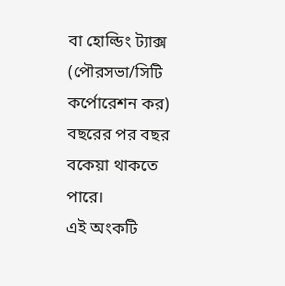বা হোল্ডিং ট্যাক্স (পৌরসভা/সিটি কর্পোরেশন কর) বছরের পর বছর বকেয়া থাকতে পারে।
এই অংকটি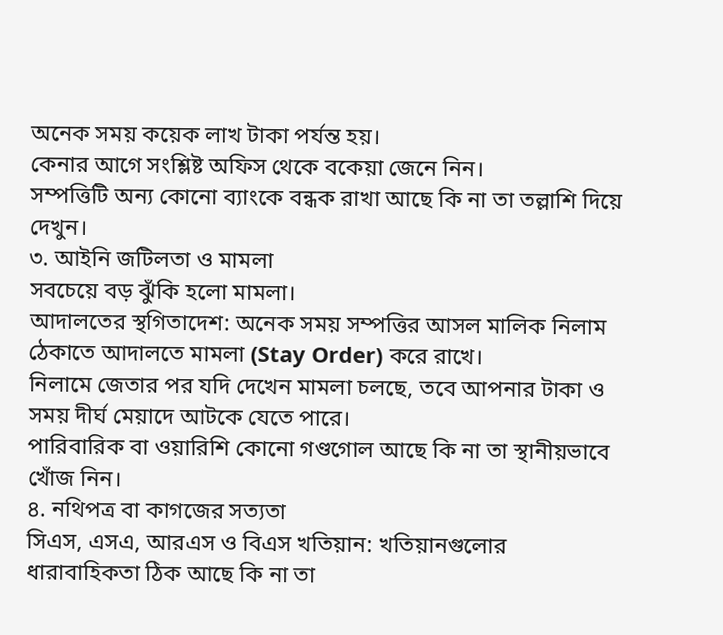অনেক সময় কয়েক লাখ টাকা পর্যন্ত হয়।
কেনার আগে সংশ্লিষ্ট অফিস থেকে বকেয়া জেনে নিন।
সম্পত্তিটি অন্য কোনো ব্যাংকে বন্ধক রাখা আছে কি না তা তল্লাশি দিয়ে দেখুন।
৩. আইনি জটিলতা ও মামলা
সবচেয়ে বড় ঝুঁকি হলো মামলা।
আদালতের স্থগিতাদেশ: অনেক সময় সম্পত্তির আসল মালিক নিলাম ঠেকাতে আদালতে মামলা (Stay Order) করে রাখে।
নিলামে জেতার পর যদি দেখেন মামলা চলছে, তবে আপনার টাকা ও সময় দীর্ঘ মেয়াদে আটকে যেতে পারে।
পারিবারিক বা ওয়ারিশি কোনো গণ্ডগোল আছে কি না তা স্থানীয়ভাবে খোঁজ নিন।
৪. নথিপত্র বা কাগজের সত্যতা
সিএস, এসএ, আরএস ও বিএস খতিয়ান: খতিয়ানগুলোর ধারাবাহিকতা ঠিক আছে কি না তা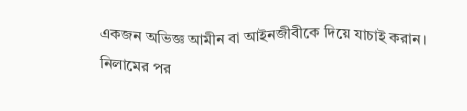একজন অভিজ্ঞ আমীন বা আইনজীবীকে দিয়ে যাচাই করান।
নিলামের পর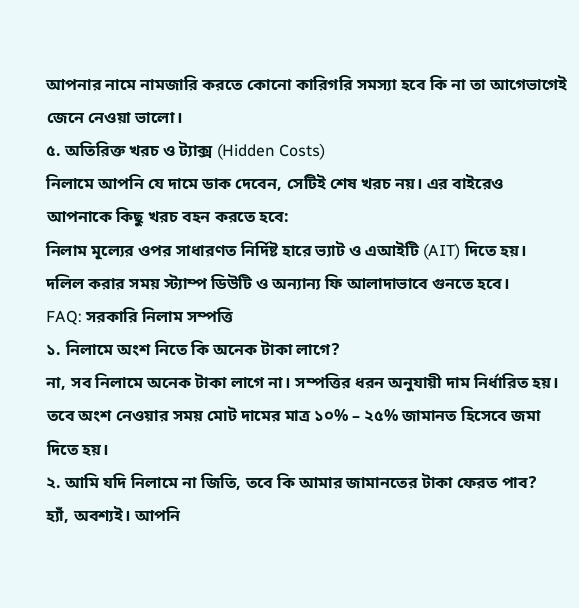আপনার নামে নামজারি করতে কোনো কারিগরি সমস্যা হবে কি না তা আগেভাগেই জেনে নেওয়া ভালো।
৫. অতিরিক্ত খরচ ও ট্যাক্স (Hidden Costs)
নিলামে আপনি যে দামে ডাক দেবেন, সেটিই শেষ খরচ নয়। এর বাইরেও আপনাকে কিছু খরচ বহন করতে হবে:
নিলাম মূল্যের ওপর সাধারণত নির্দিষ্ট হারে ভ্যাট ও এআইটি (AIT) দিতে হয়।
দলিল করার সময় স্ট্যাম্প ডিউটি ও অন্যান্য ফি আলাদাভাবে গুনতে হবে।
FAQ: সরকারি নিলাম সম্পত্তি
১. নিলামে অংশ নিতে কি অনেক টাকা লাগে?
না, সব নিলামে অনেক টাকা লাগে না। সম্পত্তির ধরন অনুযায়ী দাম নির্ধারিত হয়। তবে অংশ নেওয়ার সময় মোট দামের মাত্র ১০% – ২৫% জামানত হিসেবে জমা দিতে হয়।
২. আমি যদি নিলামে না জিতি, তবে কি আমার জামানতের টাকা ফেরত পাব?
হ্যাঁ, অবশ্যই। আপনি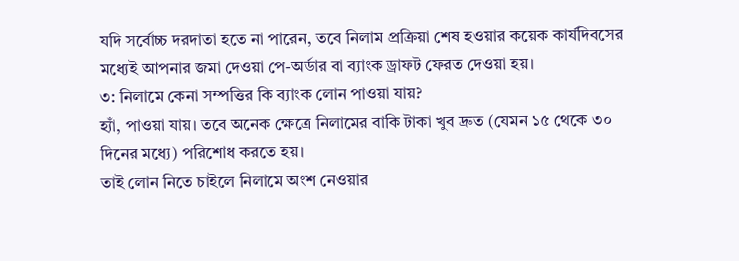যদি সর্বোচ্চ দরদাতা হতে না পারেন, তবে নিলাম প্রক্রিয়া শেষ হওয়ার কয়েক কার্যদিবসের মধ্যেই আপনার জমা দেওয়া পে-অর্ডার বা ব্যাংক ড্রাফট ফেরত দেওয়া হয়।
৩: নিলামে কেনা সম্পত্তির কি ব্যাংক লোন পাওয়া যায়?
হ্যাঁ, পাওয়া যায়। তবে অনেক ক্ষেত্রে নিলামের বাকি টাকা খুব দ্রুত (যেমন ১৫ থেকে ৩০ দিনের মধ্যে) পরিশোধ করতে হয়।
তাই লোন নিতে চাইলে নিলামে অংশ নেওয়ার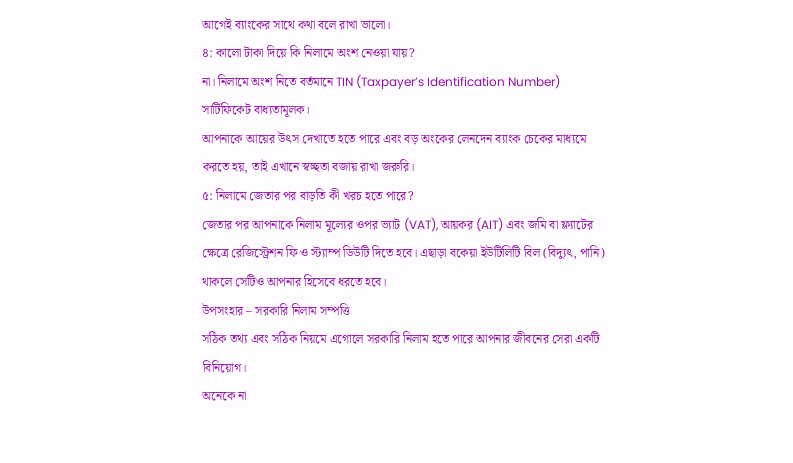আগেই ব্যাংকের সাথে কথা বলে রাখা ভালো।
৪: কালো টাকা দিয়ে কি নিলামে অংশ নেওয়া যায়?
না। নিলামে অংশ নিতে বর্তমানে TIN (Taxpayer’s Identification Number) সার্টিফিকেট বাধ্যতামূলক।
আপনাকে আয়ের উৎস দেখাতে হতে পারে এবং বড় অংকের লেনদেন ব্যাংক চেকের মাধ্যমে করতে হয়, তাই এখানে স্বচ্ছতা বজায় রাখা জরুরি।
৫: নিলামে জেতার পর বাড়তি কী খরচ হতে পারে?
জেতার পর আপনাকে নিলাম মূল্যের ওপর ভ্যাট (VAT), আয়কর (AIT) এবং জমি বা ফ্ল্যাটের ক্ষেত্রে রেজিস্ট্রেশন ফি ও স্ট্যাম্প ডিউটি দিতে হবে। এছাড়া বকেয়া ইউটিলিটি বিল (বিদ্যুৎ, পানি) থাকলে সেটিও আপনার হিসেবে ধরতে হবে।
উপসংহার – সরকারি নিলাম সম্পত্তি
সঠিক তথ্য এবং সঠিক নিয়মে এগোলে সরকারি নিলাম হতে পারে আপনার জীবনের সেরা একটি বিনিয়োগ।
অনেকে না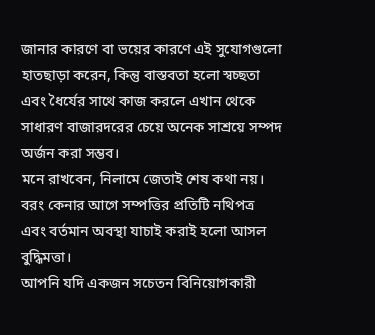জানার কারণে বা ভয়ের কারণে এই সুযোগগুলো হাতছাড়া করেন, কিন্তু বাস্তবতা হলো স্বচ্ছতা এবং ধৈর্যের সাথে কাজ করলে এখান থেকে সাধারণ বাজারদরের চেয়ে অনেক সাশ্রয়ে সম্পদ অর্জন করা সম্ভব।
মনে রাখবেন, নিলামে জেতাই শেষ কথা নয়।
বরং কেনার আগে সম্পত্তির প্রতিটি নথিপত্র এবং বর্তমান অবস্থা যাচাই করাই হলো আসল বুদ্ধিমত্তা।
আপনি যদি একজন সচেতন বিনিয়োগকারী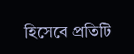হিসেবে প্রতিটি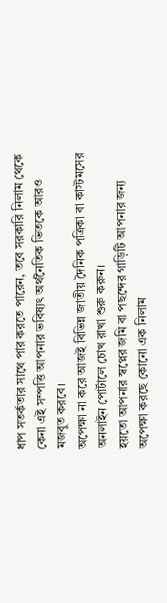ধাপ সতর্কতার সাথে পার করতে পারেন, তবে সরকারি নিলাম থেকে কেনা এই সম্পত্তি আপনার ভবিষ্যৎ অর্থনৈতিক ভিতকে আরও মজবুত করবে।
অপেক্ষা না করে আজই বিভিন্ন জাতীয় দৈনিক পত্রিকা বা কাস্টমসের অনলাইন পোর্টালে চোখ রাখা শুরু করুন।
হয়তো আপনার স্বপ্নের জমি বা পছন্দের গাড়িটি আপনার জন্য অপেক্ষা করছে কোনো এক নিলাম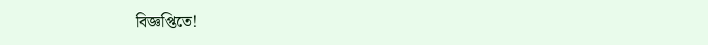বিজ্ঞপ্তিতে!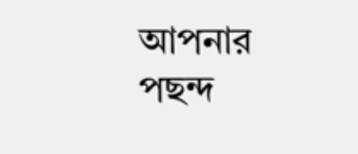আপনার পছন্দ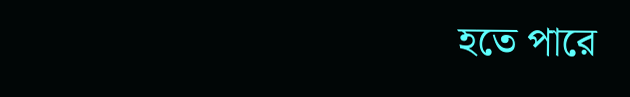হতে পারে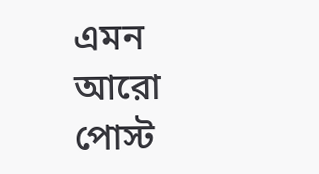এমন আরো পোস্ট